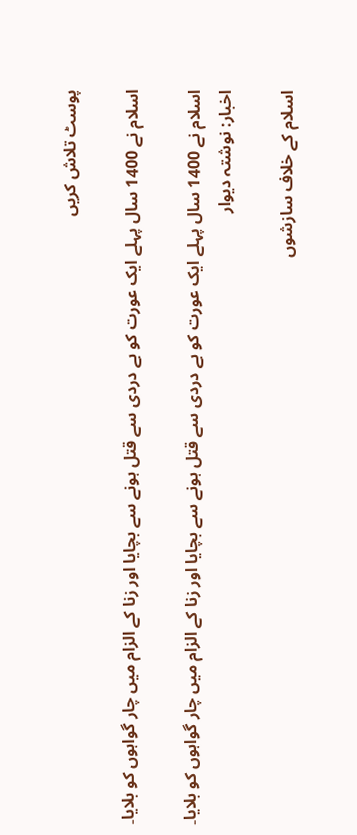پوسٹ تلاش کریں

اسلام نے 1400 سال پہلے ایک عورت کو بے دردی سے قتل ہونے سے بچایا اور زنا کے الزام میں چار گواہوں کو بلایا۔

اسلام نے 1400 سال پہلے ایک عورت کو بے دردی سے قتل ہونے سے بچایا اور زنا کے الزام میں چار گواہوں کو بلایا۔ اخبار: نوشتہ دیوار

اسلام کے خلاف سازشوں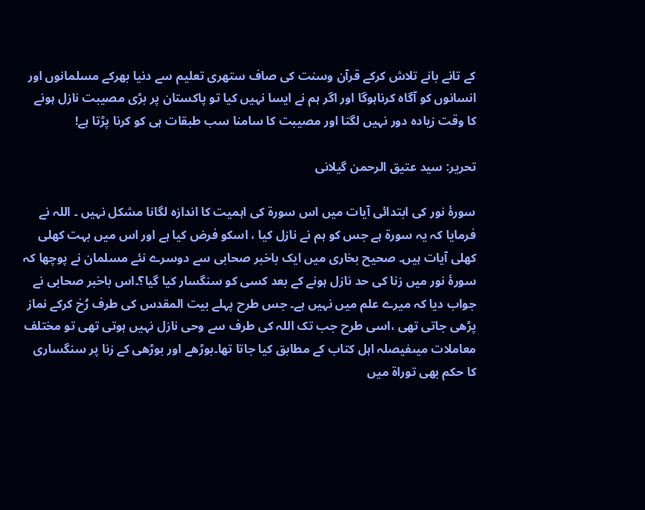کے تانے بانے تلاش کرکے قرآن وسنت کی صاف ستھری تعلیم سے دنیا بھرکے مسلمانوں اور انسانوں کو آگاہ کرناہوگا اور اگر ہم نے ایسا نہیں کیا تو پاکستان پر بڑی مصیبت نازل ہونے کا وقت زیادہ دور نہیں لگتا اور مصیبت کا سامنا سب طبقات ہی کو کرنا پڑتا ہے!

تحریر: سید عتیق الرحمن گیلانی

سورۂ نور کی ابتدائی آیات میں اس سورة کی اہمیت کا اندازہ لگانا مشکل نہیں ۔ اللہ نے فرمایا کہ یہ سورة ہے جس کو ہم نے نازل کیا ، اسکو فرض کیا ہے اور اس میں بہت کھلی کھلی آیات ہیں۔ صحیح بخاری میں ایک باخبر صحابی سے دوسرے نئے مسلمان نے پوچھا کہ سورۂ نور میں زنا کی حد نازل ہونے کے بعد کسی کو سنگسار کیا گیا؟۔اس باخبر صحابی نے جواب دیا کہ میرے علم میں نہیں ہے۔ جس طرح پہلے بیت المقدس کی طرف رُخ کرکے نماز پڑھی جاتی تھی ،اسی طرح جب تک اللہ کی طرف سے وحی نازل نہیں ہوتی تھی تو مختلف معاملات میںفیصلہ اہل کتاب کے مطابق کیا جاتا تھا۔بوڑھے اور بوڑھی کے زنا پر سنگساری کا حکم بھی توراة میں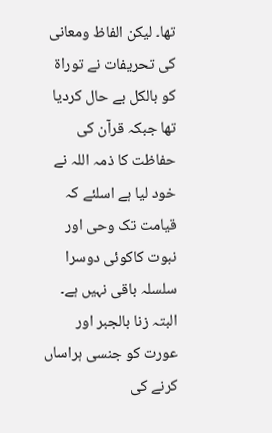تھا۔ لیکن الفاظ ومعانی کی تحریفات نے توراة کو بالکل بے حال کردیا تھا جبکہ قرآن کی حفاظت کا ذمہ اللہ نے خود لیا ہے اسلئے کہ قیامت تک وحی اور نبوت کاکوئی دوسرا سلسلہ باقی نہیں ہے۔
البتہ زنا بالجبر اور عورت کو جنسی ہراساں کرنے کی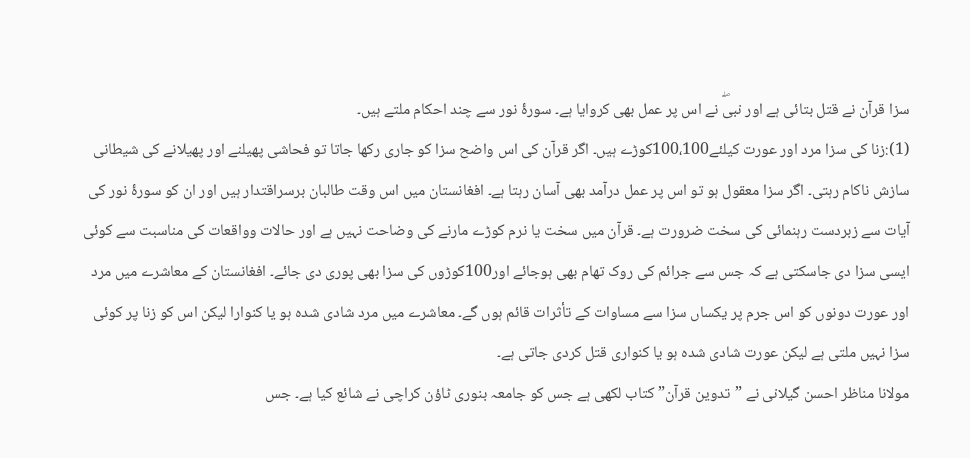سزا قرآن نے قتل بتائی ہے اور نبیۖ نے اس پر عمل بھی کروایا ہے۔ سورۂ نور سے چند احکام ملتے ہیں۔
(1):زنا کی سزا مرد اور عورت کیلئے100،100کوڑے ہیں۔ اگر قرآن کی اس واضح سزا کو جاری رکھا جاتا تو فحاشی پھیلنے اور پھیلانے کی شیطانی سازش ناکام رہتی۔ اگر سزا معقول ہو تو اس پر عمل درآمد بھی آسان رہتا ہے۔ افغانستان میں اس وقت طالبان برسراقتدار ہیں اور ان کو سورۂ نور کی آیات سے زبردست رہنمائی کی سخت ضرورت ہے۔ قرآن میں سخت یا نرم کوڑے مارنے کی وضاحت نہیں ہے اور حالات وواقعات کی مناسبت سے کوئی ایسی سزا دی جاسکتی ہے کہ جس سے جرائم کی روک تھام بھی ہوجائے اور100کوڑوں کی سزا بھی پوری دی جائے۔ افغانستان کے معاشرے میں مرد اور عورت دونوں کو اس جرم پر یکساں سزا سے مساوات کے تأثرات قائم ہوں گے۔ معاشرے میں مرد شادی شدہ ہو یا کنوارا لیکن اس کو زنا پر کوئی سزا نہیں ملتی ہے لیکن عورت شادی شدہ ہو یا کنواری قتل کردی جاتی ہے۔
مولانا مناظر احسن گیلانی نے ”تدوین قرآن” کتاب لکھی ہے جس کو جامعہ بنوری ٹاؤن کراچی نے شائع کیا ہے۔ جس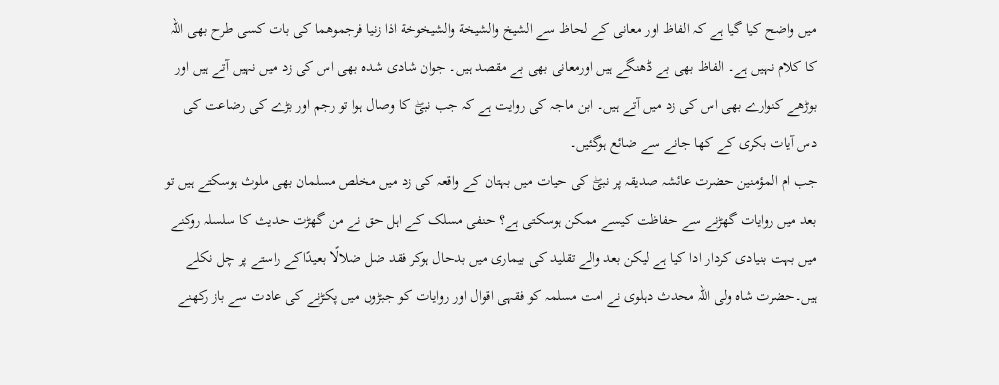میں واضح کیا گیا ہے کہ الفاظ اور معانی کے لحاظ سے الشیخ والشیخة والشیخوخة اذا زنیا فرجموھما کی بات کسی طرح بھی اللہ کا کلام نہیں ہے۔ الفاظ بھی بے ڈھنگے ہیں اورمعانی بھی بے مقصد ہیں۔ جوان شادی شدہ بھی اس کی زد میں نہیں آتے ہیں اور بوڑھے کنوارے بھی اس کی زد میں آتے ہیں۔ ابن ماجہ کی روایت ہے کہ جب نبیۖ کا وصال ہوا تو رجم اور بڑے کی رضاعت کی دس آیات بکری کے کھا جانے سے ضائع ہوگئیں۔
جب ام المؤمنین حضرت عائشہ صدیقہ پر نبیۖ کی حیات میں بہتان کے واقعہ کی زد میں مخلص مسلمان بھی ملوث ہوسکتے ہیں تو بعد میں روایات گھڑنے سے حفاظت کیسے ممکن ہوسکتی ہے؟ حنفی مسلک کے اہل حق نے من گھڑت حدیث کا سلسلہ روکنے میں بہت بنیادی کردار ادا کیا ہے لیکن بعد والے تقلید کی بیماری میں بدحال ہوکر فقد ضل ضلالًا بعیدًاکے راستے پر چل نکلے ہیں۔حضرت شاہ ولی اللہ محدث دہلوی نے امت مسلمہ کو فقہی اقوال اور روایات کو جبڑوں میں پکڑنے کی عادت سے باز رکھنے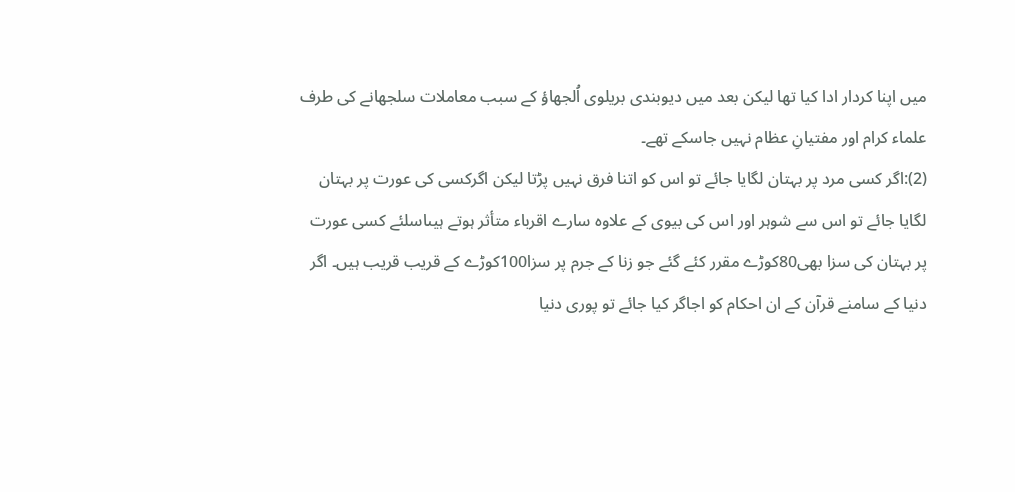میں اپنا کردار ادا کیا تھا لیکن بعد میں دیوبندی بریلوی اُلجھاؤ کے سبب معاملات سلجھانے کی طرف علماء کرام اور مفتیانِ عظام نہیں جاسکے تھے۔
(2):اگر کسی مرد پر بہتان لگایا جائے تو اس کو اتنا فرق نہیں پڑتا لیکن اگرکسی کی عورت پر بہتان لگایا جائے تو اس سے شوہر اور اس کی بیوی کے علاوہ سارے اقرباء متأثر ہوتے ہیںاسلئے کسی عورت پر بہتان کی سزا بھی80کوڑے مقرر کئے گئے جو زنا کے جرم پر سزا100کوڑے کے قریب قریب ہیں۔ اگر دنیا کے سامنے قرآن کے ان احکام کو اجاگر کیا جائے تو پوری دنیا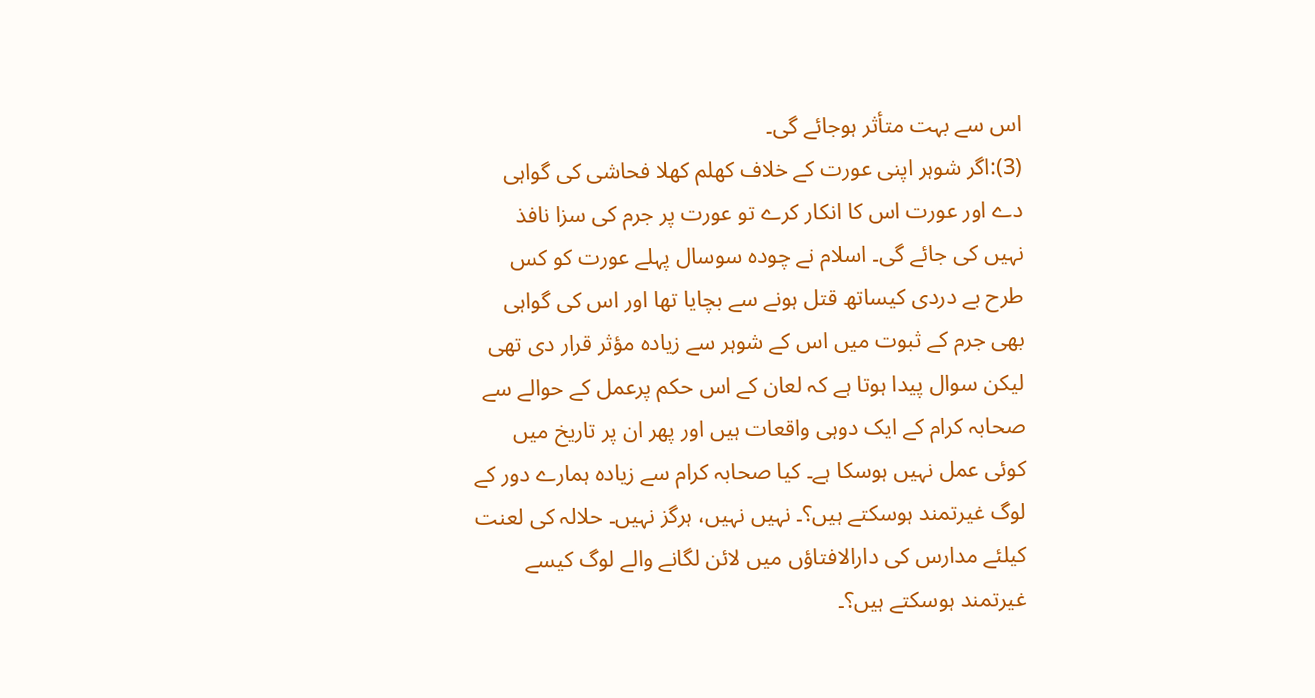اس سے بہت متأثر ہوجائے گی۔
(3):اگر شوہر اپنی عورت کے خلاف کھلم کھلا فحاشی کی گواہی دے اور عورت اس کا انکار کرے تو عورت پر جرم کی سزا نافذ نہیں کی جائے گی۔ اسلام نے چودہ سوسال پہلے عورت کو کس طرح بے دردی کیساتھ قتل ہونے سے بچایا تھا اور اس کی گواہی بھی جرم کے ثبوت میں اس کے شوہر سے زیادہ مؤثر قرار دی تھی لیکن سوال پیدا ہوتا ہے کہ لعان کے اس حکم پرعمل کے حوالے سے صحابہ کرام کے ایک دوہی واقعات ہیں اور پھر ان پر تاریخ میں کوئی عمل نہیں ہوسکا ہے۔ کیا صحابہ کرام سے زیادہ ہمارے دور کے لوگ غیرتمند ہوسکتے ہیں؟۔ نہیں نہیں، ہرگز نہیں۔ حلالہ کی لعنت کیلئے مدارس کی دارالافتاؤں میں لائن لگانے والے لوگ کیسے غیرتمند ہوسکتے ہیں؟۔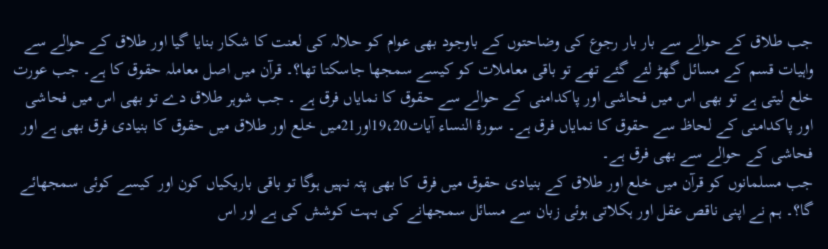جب طلاق کے حوالے سے بار بار رجوع کی وضاحتوں کے باوجود بھی عوام کو حلالہ کی لعنت کا شکار بنایا گیا اور طلاق کے حوالے سے واہیات قسم کے مسائل گھڑ لئے گئے تھے تو باقی معاملات کو کیسے سمجھا جاسکتا تھا؟۔ قرآن میں اصل معاملہ حقوق کا ہے۔ جب عورت خلع لیتی ہے تو بھی اس میں فحاشی اور پاکدامنی کے حوالے سے حقوق کا نمایاں فرق ہے ۔ جب شوہر طلاق دے تو بھی اس میں فحاشی اور پاکدامنی کے لحاظ سے حقوق کا نمایاں فرق ہے۔ سورۂ النساء آیات19،20اور21میں خلع اور طلاق میں حقوق کا بنیادی فرق بھی ہے اور فحاشی کے حوالے سے بھی فرق ہے۔
جب مسلمانوں کو قرآن میں خلع اور طلاق کے بنیادی حقوق میں فرق کا بھی پتہ نہیں ہوگا تو باقی باریکیاں کون اور کیسے کوئی سمجھائے گا؟۔ ہم نے اپنی ناقص عقل اور ہکلاتی ہوئی زبان سے مسائل سمجھانے کی بہت کوشش کی ہے اور اس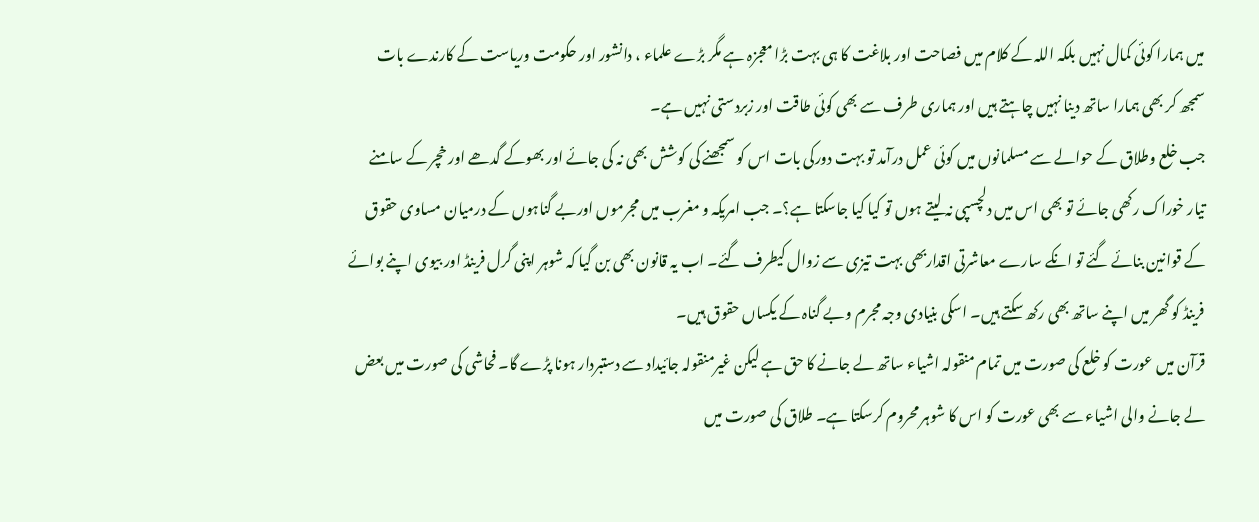میں ہمارا کوئی کمال نہیں بلکہ اللہ کے کلام میں فصاحت اور بلاغت کا ہی بہت بڑا معجزہ ہے مگر بڑے علماء ، دانشور اور حکومت وریاست کے کارندے بات سمجھ کر بھی ہمارا ساتھ دینا نہیں چاہتے ہیں اور ہماری طرف سے بھی کوئی طاقت اور زبردستی نہیں ہے۔
جب خلع وطلاق کے حوالے سے مسلمانوں میں کوئی عمل درآمد تو بہت دورکی بات اس کو سمجھنے کی کوشش بھی نہ کی جائے اور بھوکے گدھے اور خچر کے سامنے تیار خوراک رکھی جائے تو بھی اس میں دلچسپی نہ لیتے ہوں تو کیا کیا جاسکتا ہے؟۔ جب امریکہ و مغرب میں مجرموں اوربے گناہوں کے درمیان مساوی حقوق کے قوانین بنائے گئے تو انکے سارے معاشرتی اقداربھی بہت تیزی سے زوال کیطرف گئے۔ اب یہ قانون بھی بن گیا کہ شوہر اپنی گرل فرینڈ اور بیوی اپنے بوائے فرینڈ کو گھر میں اپنے ساتھ بھی رکھ سکتے ہیں۔ اسکی بنیادی وجہ مجرم وبے گناہ کے یکساں حقوق ہیں۔
قرآن میں عورت کو خلع کی صورت میں تمام منقولہ اشیاء ساتھ لے جانے کا حق ہے لیکن غیرمنقولہ جائیداد سے دستبردار ہونا پڑے گا۔ فحاشی کی صورت میں بعض لے جانے والی اشیاء سے بھی عورت کو اس کا شوہر محروم کرسکتا ہے۔ طلاق کی صورت میں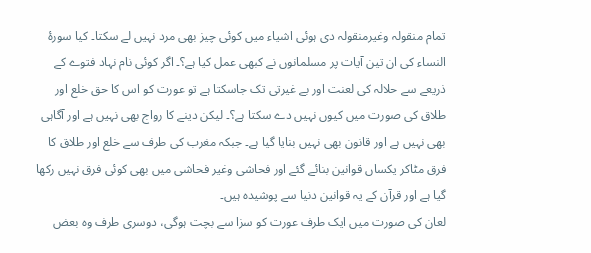تمام منقولہ وغیرمنقولہ دی ہوئی اشیاء میں کوئی چیز بھی مرد نہیں لے سکتا۔ کیا سورۂ النساء کی ان تین آیات پر مسلمانوں نے کبھی عمل کیا ہے؟۔ اگر کوئی نام نہاد فتوے کے ذریعے سے حلالہ کی لعنت اور بے غیرتی تک جاسکتا ہے تو عورت کو اس کا حق خلع اور طلاق کی صورت میں کیوں نہیں دے سکتا ہے؟۔ لیکن دینے کا رواج بھی نہیں ہے اور آگاہی بھی نہیں ہے اور قانون بھی نہیں بنایا گیا ہے۔ جبکہ مغرب کی طرف سے خلع اور طلاق کا فرق مٹاکر یکساں قوانین بنائے گئے اور فحاشی وغیر فحاشی میں بھی کوئی فرق نہیں رکھا گیا ہے اور قرآن کے یہ قوانین دنیا سے پوشیدہ ہیں۔
لعان کی صورت میں ایک طرف عورت کو سزا سے بچت ہوگی، دوسری طرف وہ بعض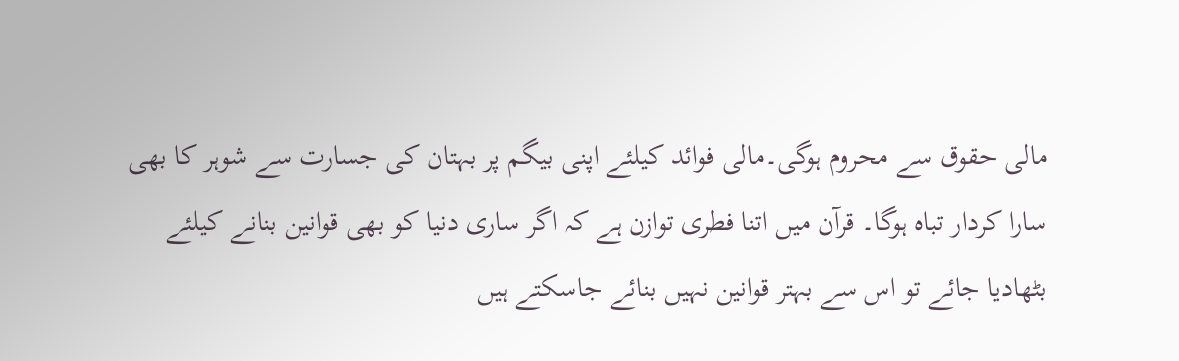مالی حقوق سے محروم ہوگی۔مالی فوائد کیلئے اپنی بیگم پر بہتان کی جسارت سے شوہر کا بھی سارا کردار تباہ ہوگا۔ قرآن میں اتنا فطری توازن ہے کہ اگر ساری دنیا کو بھی قوانین بنانے کیلئے بٹھادیا جائے تو اس سے بہتر قوانین نہیں بنائے جاسکتے ہیں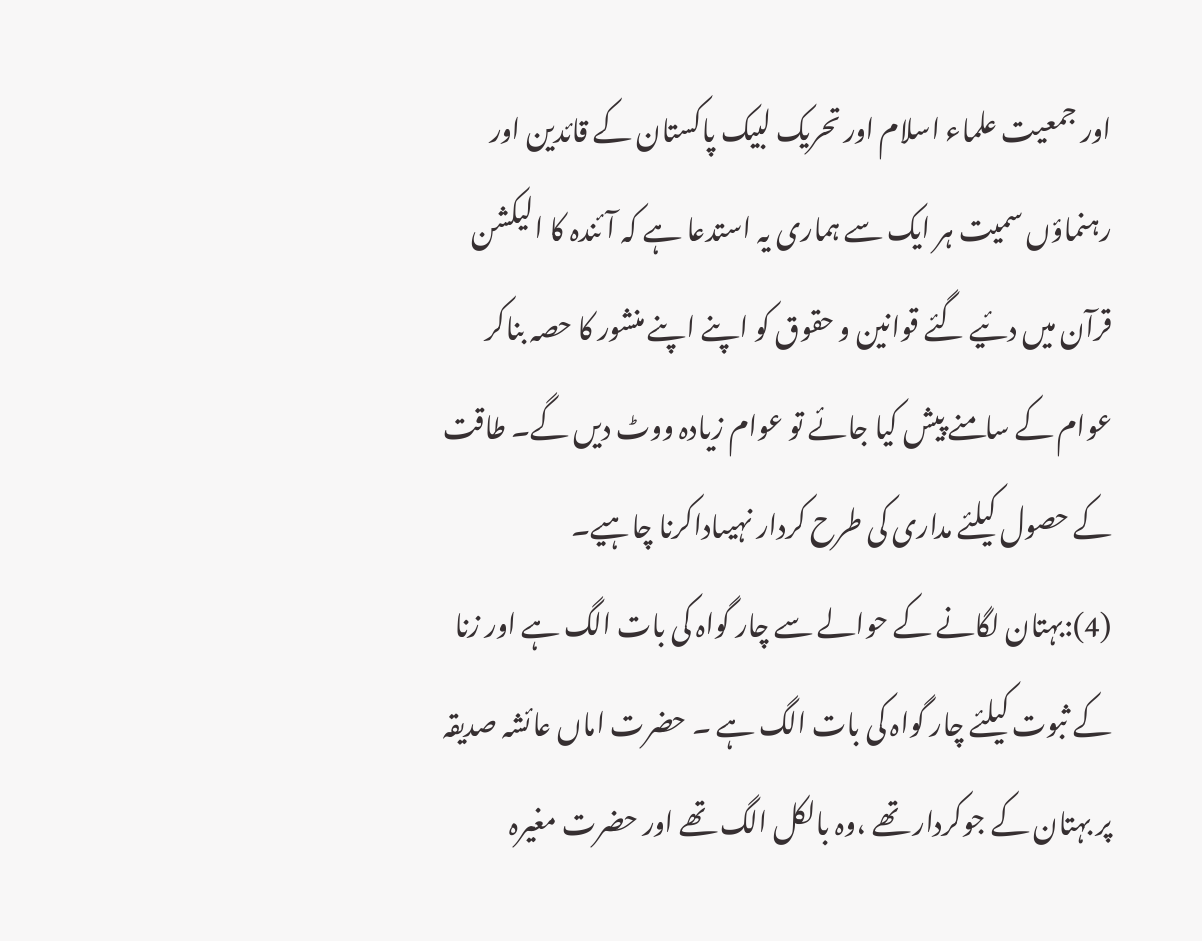اور جمعیت علماء اسلام اور تحریک لبیک پاکستان کے قائدین اور رہنماؤں سمیت ہر ایک سے ہماری یہ استدعا ہے کہ آئندہ کا الیکشن قرآن میں دئیے گئے قوانین و حقوق کو اپنے اپنے منشور کا حصہ بناکر عوام کے سامنے پیش کیا جائے تو عوام زیادہ ووٹ دیں گے۔ طاقت کے حصول کیلئے مداری کی طرح کردار نہیںاداکرنا چاہیے۔
(4):بہتان لگانے کے حوالے سے چار گواہ کی بات الگ ہے اور زنا کے ثبوت کیلئے چار گواہ کی بات الگ ہے ۔ حضرت اماں عائشہ صدیقہ پر بہتان کے جوکردار تھے ،وہ بالکل الگ تھے اور حضرت مغیرہ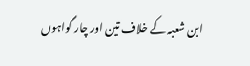ابن شعبہ کے خلاف تین اور چار گواہوں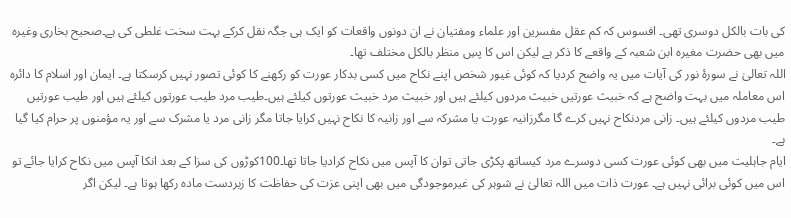کی بات بالکل دوسری تھی۔ افسوس کہ کم عقل مفسرین اور علماء ومفتیان نے ان دونوں واقعات کو ایک ہی جگہ نقل کرکے بہت سخت غلطی کی ہے۔صحیح بخاری وغیرہ میں بھی حضرت مغیرہ ابن شعبہ کے واقعے کا ذکر ہے لیکن اس کا پسِ منظر بالکل مختلف تھا۔
اللہ تعالیٰ نے سورۂ نور کی آیات میں یہ واضح کردیا کہ کوئی غیور شخص اپنے نکاح میں کسی بدکار عورت کو رکھنے کا کوئی تصور نہیں کرسکتا ہے۔ ایمان اور اسلام کا دائرہ اس معاملہ میں بہت واضح ہے کہ خبیث عورتیں خبیث مردوں کیلئے ہیں اور خبیث مرد خبیث عورتوں کیلئے ہیں۔طیب مرد طیب عورتوں کیلئے ہیں اور طیب عورتیں طیب مردوں کیلئے ہیں۔ زانی مردنکاح نہیں کرے گا مگرزانیہ عورت یا مشرکہ سے اور زانیہ کا نکاح نہیں کرایا جاتا مگر زانی مرد یا مشرک سے اور یہ مؤمنوں پر حرام کیا گیا ہے۔
ایام جاہلیت میں بھی کوئی عورت کسی دوسرے مرد کیساتھ پکڑی جاتی توان کا آپس میں نکاح کرادیا جاتا تھا۔100کوڑوں کی سزا کے بعد انکا آپس میں نکاح کرایا جائے تو اس میں کوئی برائی نہیں ہے۔ عورت ذات میں اللہ تعالیٰ نے شوہر کی غیرموجودگی میں بھی اپنی عزت کی حفاظت کا زبردست مادہ رکھا ہوتا ہے۔ لیکن اگر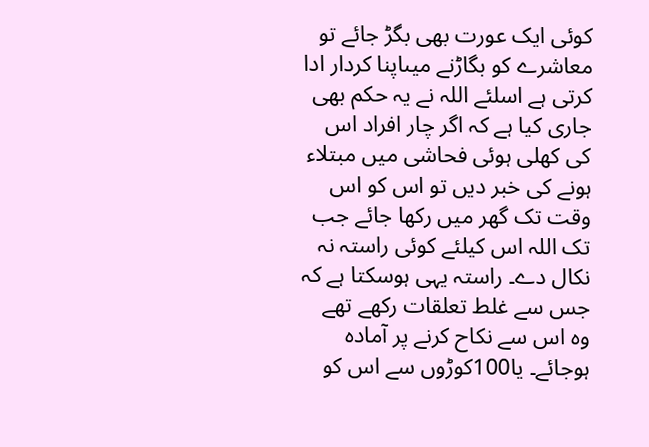کوئی ایک عورت بھی بگڑ جائے تو معاشرے کو بگاڑنے میںاپنا کردار ادا کرتی ہے اسلئے اللہ نے یہ حکم بھی جاری کیا ہے کہ اگر چار افراد اس کی کھلی ہوئی فحاشی میں مبتلاء ہونے کی خبر دیں تو اس کو اس وقت تک گھر میں رکھا جائے جب تک اللہ اس کیلئے کوئی راستہ نہ نکال دے۔ راستہ یہی ہوسکتا ہے کہ جس سے غلط تعلقات رکھے تھے وہ اس سے نکاح کرنے پر آمادہ ہوجائے۔ یا100کوڑوں سے اس کو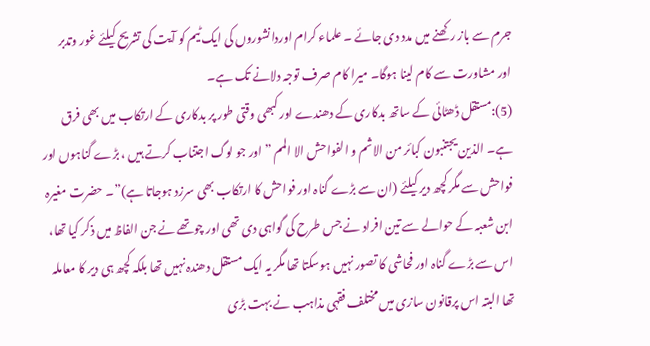جرم سے باز رکھنے میں مدد دی جائے ۔ علماء کرام اوردانشوروں کی ایک ٹیم کو آیت کی تشریح کیلئے غور وتدبر اور مشاورت سے کام لینا ہوگا۔ میرا کام صرف توجہ دلانے تک ہے۔
(5):مستقل ڈھٹائی کے ساتھ بدکاری کے دھندے اور کبھی وقتی طور پر بدکاری کے ارتکاب میں بھی فرق ہے۔ الذین یجتنبون کبائر من الاثم و الفواحش الا المم ” اور جو لوگ اجتناب کرتے ہیں ، بڑے گناہوں اور فواحش سے مگر کچھ دیر کیلئے (ان سے بڑے گناہ اور فواحش کا ارتکاب بھی سرزد ہوجاتا ہے)”۔ حضرت مغیرہ ابن شعبہ کے حوالے سے تین افراد نے جس طرح کی گواہی دی تھی اور چوتھے نے جن الفاظ میں ذکر کیا تھا، اس سے بڑے گناہ اور فحاشی کا تصور نہیں ہوسکتا تھا مگر یہ ایک مستقل دھندہ نہیں تھا بلکہ کچھ ہی دیر کا معاملہ تھا البتہ اس پرقانون سازی میں مختلف فقہی مذاہب نے بہت بڑی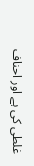غلطی کی ہے اور احناف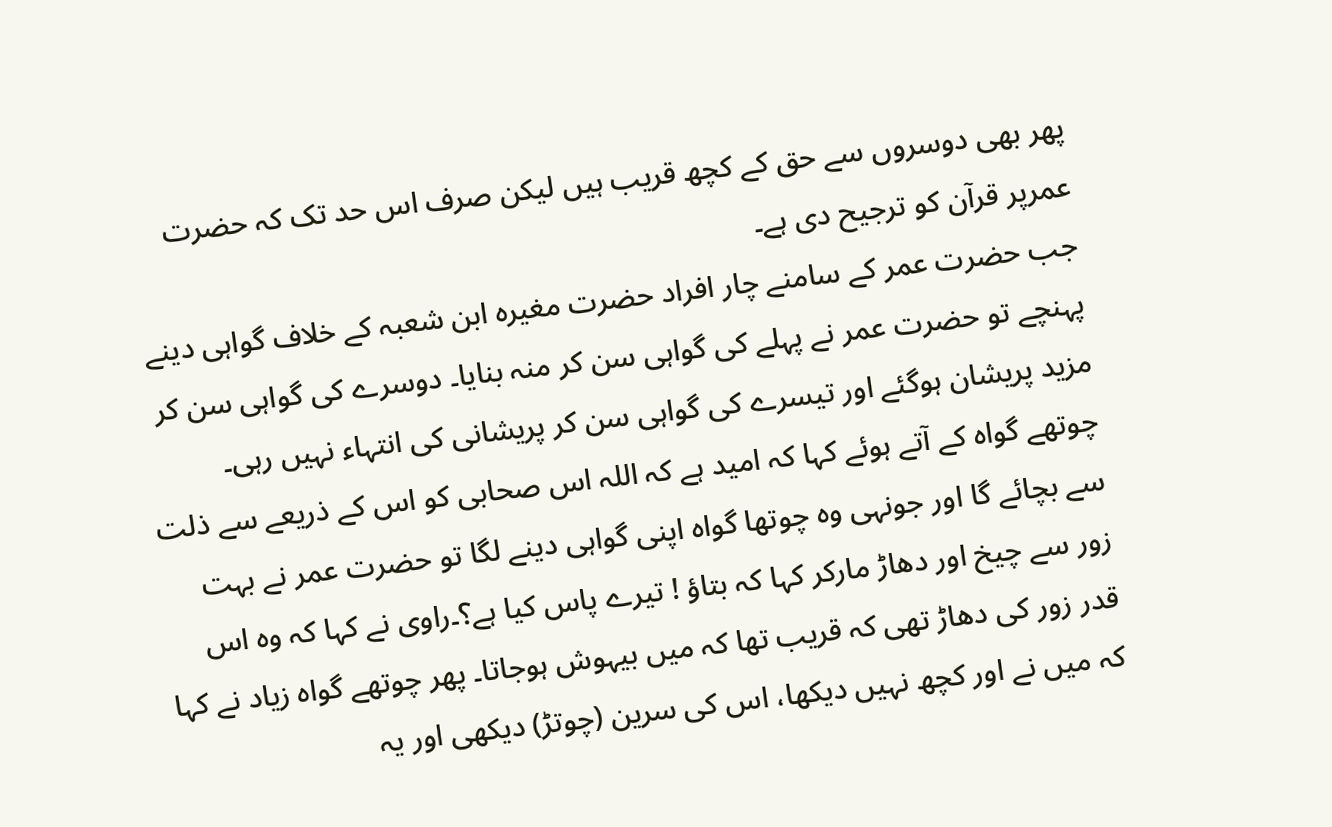پھر بھی دوسروں سے حق کے کچھ قریب ہیں لیکن صرف اس حد تک کہ حضرت عمرپر قرآن کو ترجیح دی ہے۔
جب حضرت عمر کے سامنے چار افراد حضرت مغیرہ ابن شعبہ کے خلاف گواہی دینے پہنچے تو حضرت عمر نے پہلے کی گواہی سن کر منہ بنایا۔ دوسرے کی گواہی سن کر مزید پریشان ہوگئے اور تیسرے کی گواہی سن کر پریشانی کی انتہاء نہیں رہی۔ چوتھے گواہ کے آتے ہوئے کہا کہ امید ہے کہ اللہ اس صحابی کو اس کے ذریعے سے ذلت سے بچائے گا اور جونہی وہ چوتھا گواہ اپنی گواہی دینے لگا تو حضرت عمر نے بہت زور سے چیخ اور دھاڑ مارکر کہا کہ بتاؤ ! تیرے پاس کیا ہے؟۔راوی نے کہا کہ وہ اس قدر زور کی دھاڑ تھی کہ قریب تھا کہ میں بیہوش ہوجاتا۔ پھر چوتھے گواہ زیاد نے کہا کہ میں نے اور کچھ نہیں دیکھا، اس کی سرین (چوتڑ) دیکھی اور یہ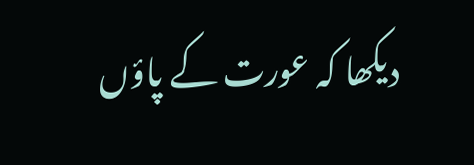دیکھا کہ عورت کے پاؤں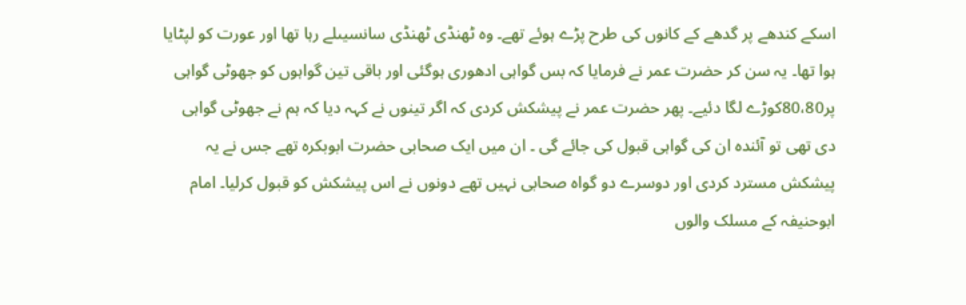اسکے کندھے پر گدھے کے کانوں کی طرح پڑے ہوئے تھے۔ وہ ٹھنڈی ٹھنڈی سانسیںلے رہا تھا اور عورت کو لپٹایا ہوا تھا۔ یہ سن کر حضرت عمر نے فرمایا کہ بس گواہی ادھوری ہوگئی اور باقی تین گواہوں کو جھوٹی گواہی پر80،80کوڑے لگا دئیے۔ پھر حضرت عمر نے پیشکش کردی کہ اگر تینوں نے کہہ دیا کہ ہم نے جھوٹی گواہی دی تھی تو آئندہ ان کی گواہی قبول کی جائے گی ۔ ان میں ایک صحابی حضرت ابوبکرہ تھے جس نے یہ پیشکش مسترد کردی اور دوسرے دو گواہ صحابی نہیں تھے دونوں نے اس پیشکش کو قبول کرلیا۔ امام ابوحنیفہ کے مسلک والوں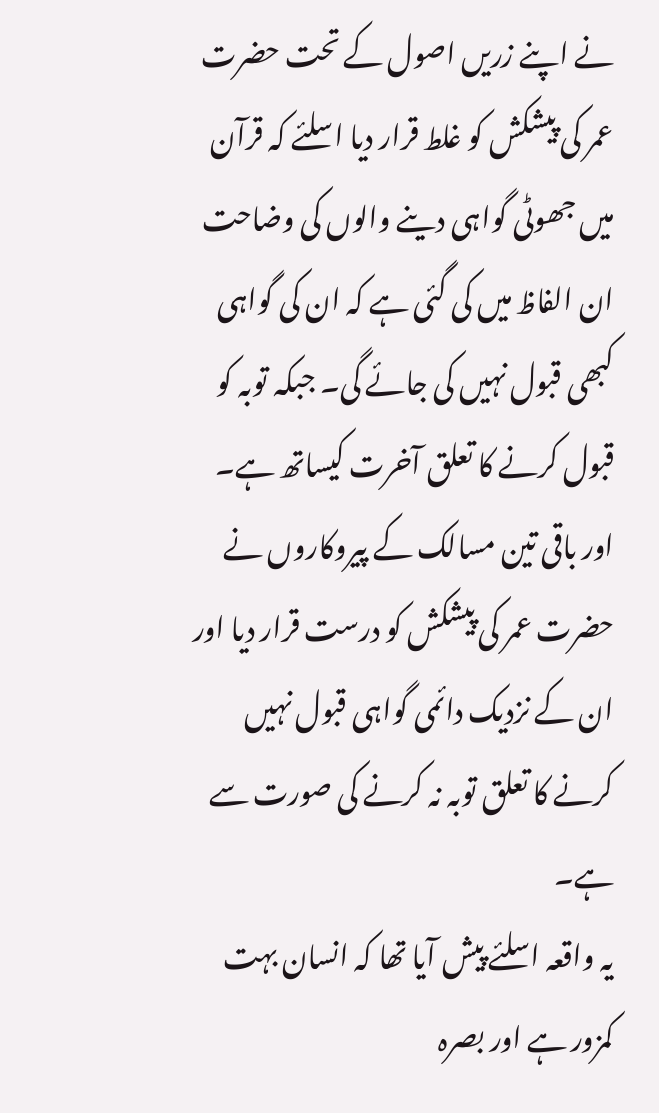نے اپنے زریں اصول کے تحت حضرت عمر کی پیشکش کو غلط قرار دیا اسلئے کہ قرآن میں جھوٹی گواہی دینے والوں کی وضاحت ان الفاظ میں کی گئی ہے کہ ان کی گواہی کبھی قبول نہیں کی جائے گی۔ جبکہ توبہ کو قبول کرنے کا تعلق آخرت کیساتھ ہے۔ اور باقی تین مسالک کے پیروکاروں نے حضرت عمر کی پیشکش کو درست قرار دیا اور ان کے نزدیک دائمی گواہی قبول نہیں کرنے کا تعلق توبہ نہ کرنے کی صورت سے ہے۔
یہ واقعہ اسلئے پیش آیا تھا کہ انسان بہت کمزور ہے اور بصرہ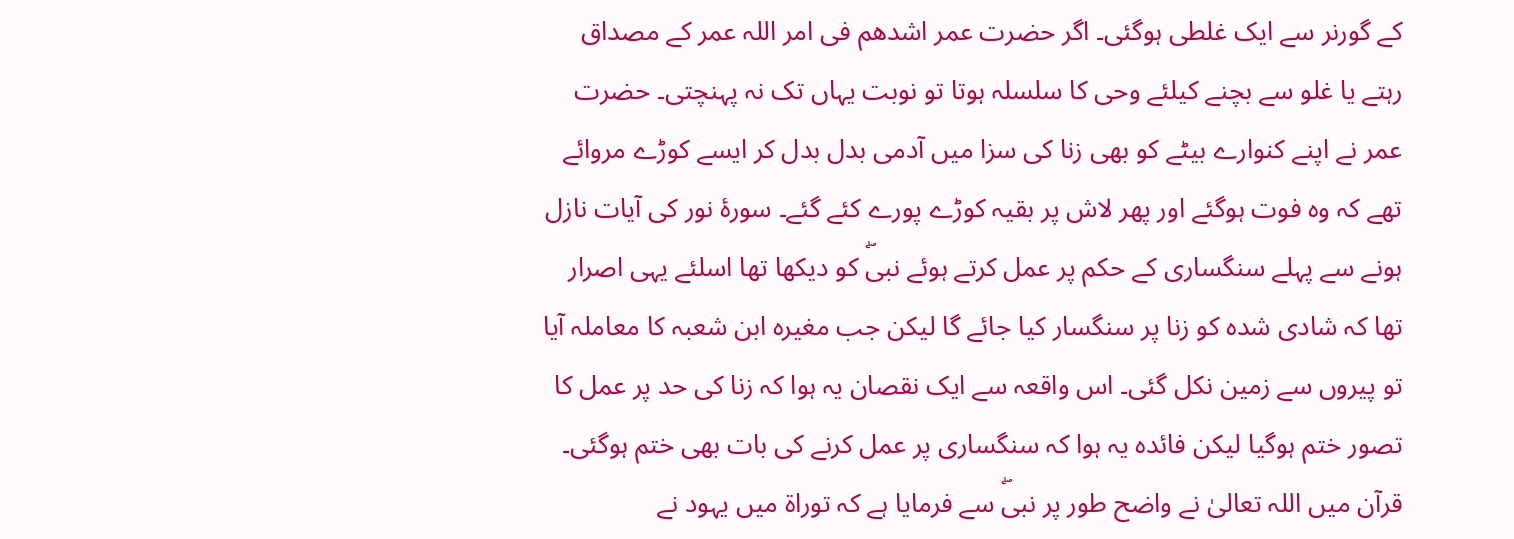کے گورنر سے ایک غلطی ہوگئی۔ اگر حضرت عمر اشدھم فی امر اللہ عمر کے مصداق رہتے یا غلو سے بچنے کیلئے وحی کا سلسلہ ہوتا تو نوبت یہاں تک نہ پہنچتی۔ حضرت عمر نے اپنے کنوارے بیٹے کو بھی زنا کی سزا میں آدمی بدل بدل کر ایسے کوڑے مروائے تھے کہ وہ فوت ہوگئے اور پھر لاش پر بقیہ کوڑے پورے کئے گئے۔ سورۂ نور کی آیات نازل ہونے سے پہلے سنگساری کے حکم پر عمل کرتے ہوئے نبیۖ کو دیکھا تھا اسلئے یہی اصرار تھا کہ شادی شدہ کو زنا پر سنگسار کیا جائے گا لیکن جب مغیرہ ابن شعبہ کا معاملہ آیا تو پیروں سے زمین نکل گئی۔ اس واقعہ سے ایک نقصان یہ ہوا کہ زنا کی حد پر عمل کا تصور ختم ہوگیا لیکن فائدہ یہ ہوا کہ سنگساری پر عمل کرنے کی بات بھی ختم ہوگئی۔
قرآن میں اللہ تعالیٰ نے واضح طور پر نبیۖ سے فرمایا ہے کہ توراة میں یہود نے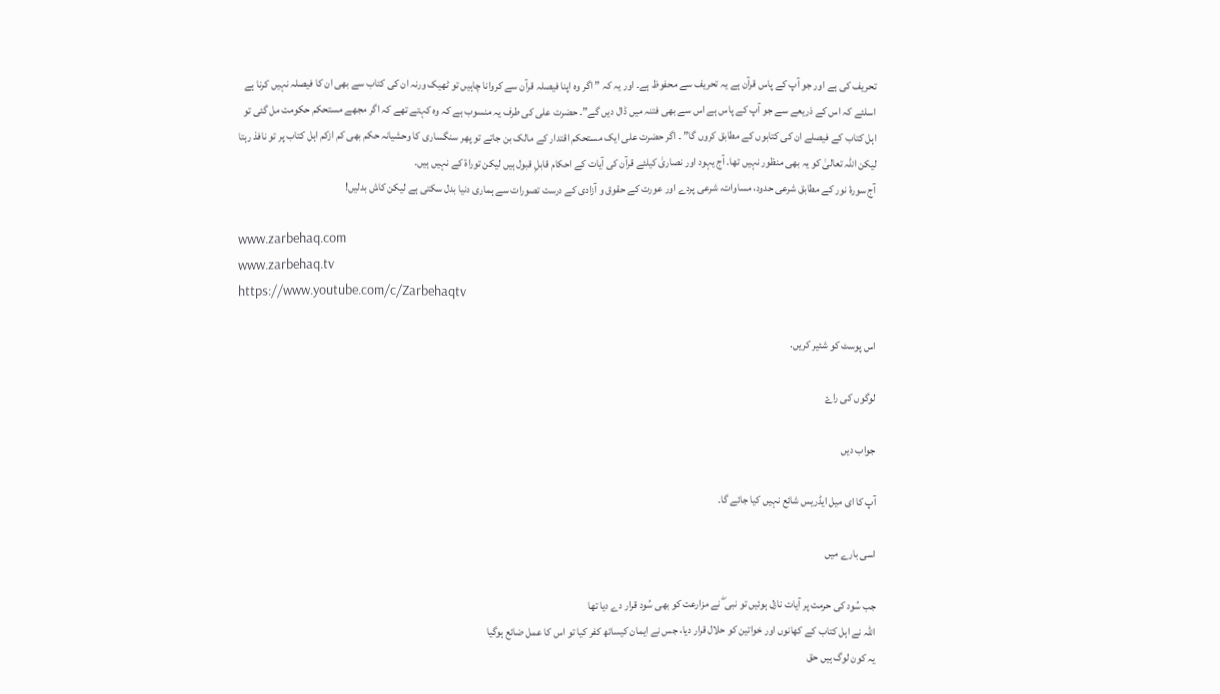تحریف کی ہے اور جو آپ کے پاس قرآن ہے یہ تحریف سے محفوظ ہے۔ اور یہ کہ ” اگر وہ اپنا فیصلہ قرآن سے کروانا چاہیں تو ٹھیک ورنہ ان کی کتاب سے بھی ان کا فیصلہ نہیں کرنا ہے اسلئے کہ اس کے ذریعے سے جو آپ کے پاس ہے اس سے بھی فتنہ میں ڈال دیں گے”۔ حضرت علی کی طرف یہ منسوب ہے کہ وہ کہتے تھے کہ اگر مجھے مستحکم حکومت مل گئی تو اہل کتاب کے فیصلے ان کی کتابوں کے مطابق کروں گا” ۔ اگر حضرت علی ایک مستحکم اقتدار کے مالک بن جاتے تو پھر سنگساری کا وحشیانہ حکم بھی کم ازکم اہل کتاب پر تو نافذ رہتا لیکن اللہ تعالیٰ کو یہ بھی منظور نہیں تھا۔ آج یہود اور نصاریٰ کیلئے قرآن کی آیات کے احکام قابلِ قبول ہیں لیکن توراة کے نہیں ہیں۔
آج سورۂ نور کے مطابق شرعی حدود، مساوات، شرعی پردے اور عورت کے حقوق و آزادی کے درست تصورات سے ہماری دنیا بدل سکتی ہے لیکن کاش بدلیں!

www.zarbehaq.com
www.zarbehaq.tv
https://www.youtube.com/c/Zarbehaqtv

اس پوسٹ کو شئیر کریں.

لوگوں کی راۓ

جواب دیں

آپ کا ای میل ایڈریس شائع نہیں کیا جائے گا۔

اسی بارے میں

جب سُود کی حرمت پر آیات نازل ہوئیں تو نبی ۖ نے مزارعت کو بھی سُود قرار دے دیا تھا
اللہ نے اہل کتاب کے کھانوں اور خواتین کو حلال قرار دیا، جس نے ایمان کیساتھ کفر کیا تو اس کا عمل ضائع ہوگیا
یہ کون لوگ ہیں حق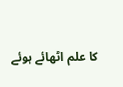کا علم اٹھائے ہوئے